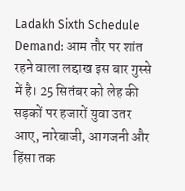Ladakh Sixth Schedule Demand: आम तौर पर शांत रहने वाला लद्दाख इस बार गुस्से में है। 25 सितंबर को लेह की सड़कों पर हजारों युवा उतर आए, नारेबाजी, आगजनी और हिंसा तक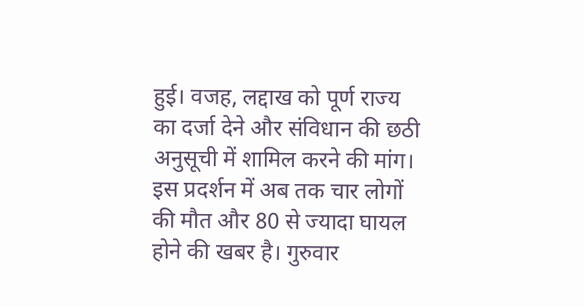हुई। वजह, लद्दाख को पूर्ण राज्य का दर्जा देने और संविधान की छठी अनुसूची में शामिल करने की मांग। इस प्रदर्शन में अब तक चार लोगों की मौत और 80 से ज्यादा घायल होने की खबर है। गुरुवार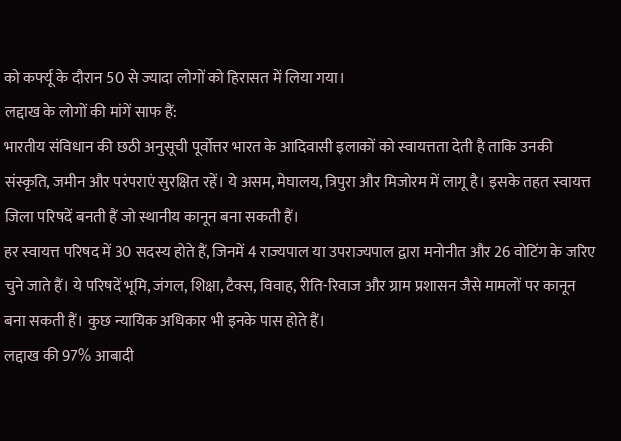को कर्फ्यू के दौरान 50 से ज्यादा लोगों को हिरासत में लिया गया।
लद्दाख के लोगों की मांगें साफ हैं:
भारतीय संविधान की छठी अनुसूची पूर्वोत्तर भारत के आदिवासी इलाकों को स्वायत्तता देती है ताकि उनकी संस्कृति, जमीन और परंपराएं सुरक्षित रहें। ये असम, मेघालय, त्रिपुरा और मिजोरम में लागू है। इसके तहत स्वायत्त जिला परिषदें बनती हैं जो स्थानीय कानून बना सकती हैं।
हर स्वायत्त परिषद में 30 सदस्य होते हैं, जिनमें 4 राज्यपाल या उपराज्यपाल द्वारा मनोनीत और 26 वोटिंग के जरिए चुने जाते हैं। ये परिषदें भूमि, जंगल, शिक्षा, टैक्स, विवाह, रीति-रिवाज और ग्राम प्रशासन जैसे मामलों पर कानून बना सकती हैं। कुछ न्यायिक अधिकार भी इनके पास होते हैं।
लद्दाख की 97% आबादी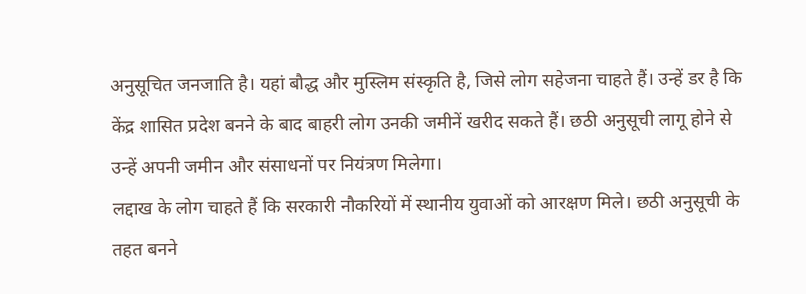अनुसूचित जनजाति है। यहां बौद्ध और मुस्लिम संस्कृति है, जिसे लोग सहेजना चाहते हैं। उन्हें डर है कि केंद्र शासित प्रदेश बनने के बाद बाहरी लोग उनकी जमीनें खरीद सकते हैं। छठी अनुसूची लागू होने से उन्हें अपनी जमीन और संसाधनों पर नियंत्रण मिलेगा।
लद्दाख के लोग चाहते हैं कि सरकारी नौकरियों में स्थानीय युवाओं को आरक्षण मिले। छठी अनुसूची के तहत बनने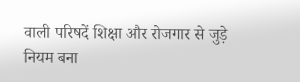वाली परिषदें शिक्षा और रोजगार से जुड़े नियम बना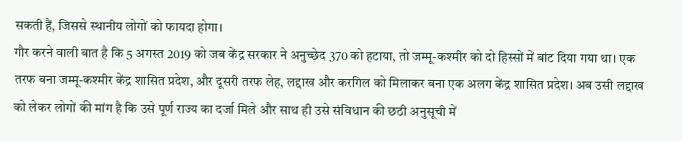सकती हैं, जिससे स्थानीय लोगों को फायदा होगा।
गौर करने वाली बात है कि 5 अगस्त 2019 को जब केंद्र सरकार ने अनुच्छेद 370 को हटाया, तो जम्मू-कश्मीर को दो हिस्सों में बांट दिया गया था। एक तरफ बना जम्मू-कश्मीर केंद्र शासित प्रदेश, और दूसरी तरफ लेह, लद्दाख और करगिल को मिलाकर बना एक अलग केंद्र शासित प्रदेश। अब उसी लद्दाख को लेकर लोगों की मांग है कि उसे पूर्ण राज्य का दर्जा मिले और साथ ही उसे संविधान की छठी अनुसूची में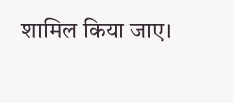शामिल किया जाए।